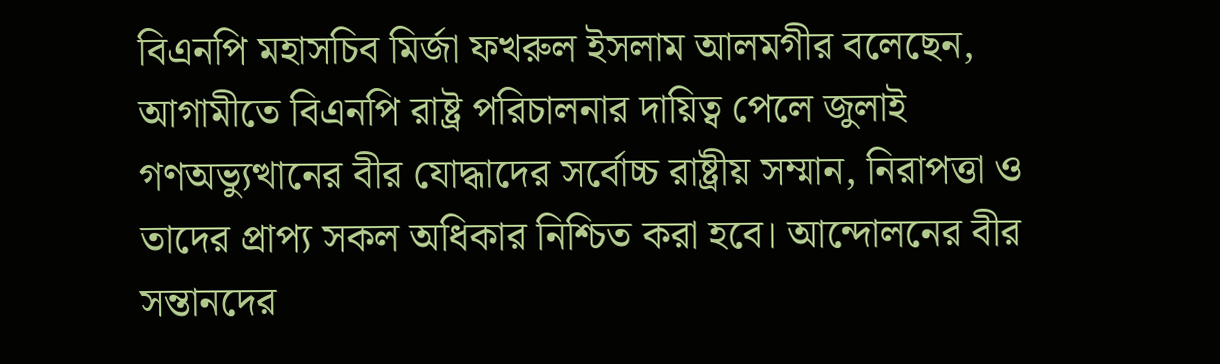বিএনপি মহাসচিব মির্জা ফখরুল ইসলাম আলমগীর বলেছেন, আগামীতে বিএনপি রাষ্ট্র পরিচালনার দায়িত্ব পেলে জুলাই গণঅভ্যুত্থানের বীর যোদ্ধাদের সর্বোচ্চ রাষ্ট্রীয় সম্মান, নিরাপত্তা ও তাদের প্রাপ্য সকল অধিকার নিশ্চিত করা হবে। আন্দোলনের বীর সন্তানদের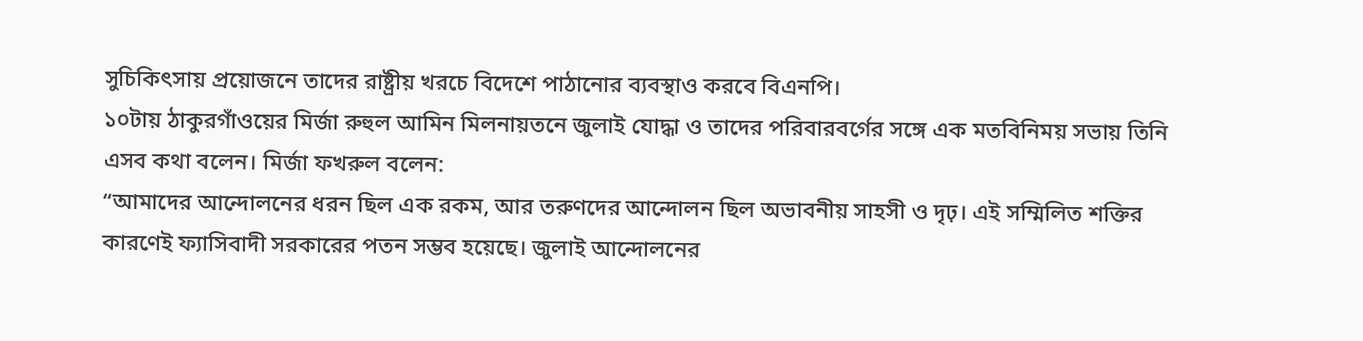সুচিকিৎসায় প্রয়োজনে তাদের রাষ্ট্রীয় খরচে বিদেশে পাঠানোর ব্যবস্থাও করবে বিএনপি।
১০টায় ঠাকুরগাঁওয়ের মির্জা রুহুল আমিন মিলনায়তনে জুলাই যোদ্ধা ও তাদের পরিবারবর্গের সঙ্গে এক মতবিনিময় সভায় তিনি এসব কথা বলেন। মির্জা ফখরুল বলেন:
“আমাদের আন্দোলনের ধরন ছিল এক রকম, আর তরুণদের আন্দোলন ছিল অভাবনীয় সাহসী ও দৃঢ়। এই সম্মিলিত শক্তির কারণেই ফ্যাসিবাদী সরকারের পতন সম্ভব হয়েছে। জুলাই আন্দোলনের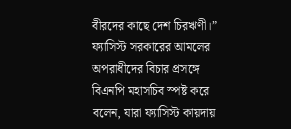বীরদের কাছে দেশ চিরঋণী।”
ফ্যাসিস্ট সরকারের আমলের অপরাধীদের বিচার প্রসঙ্গে বিএনপি মহাসচিব স্পষ্ট করে বলেন, যারা ফ্যাসিস্ট কায়দায়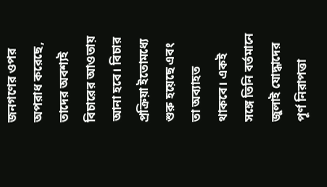জনগণের ওপর অপরাধ করেছে, তাদের অবশ্যই বিচারের আওতায় আনা হবে। বিচার প্রক্রিয়া ইতোমধ্যে শুরু হয়েছে এবং তা অব্যাহত থাকবে। একই সঙ্গে তিনি বর্তমানে জুলাই যোদ্ধাদের পূর্ণ নিরাপত্তা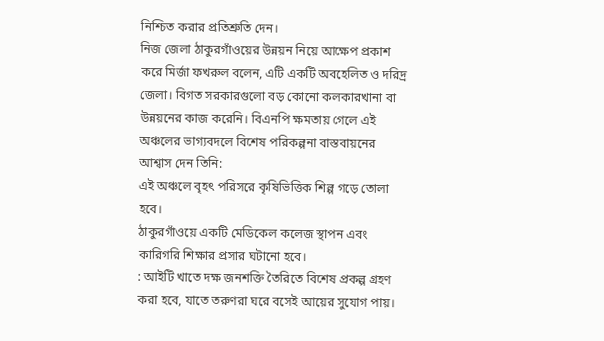নিশ্চিত করার প্রতিশ্রুতি দেন।
নিজ জেলা ঠাকুরগাঁওয়ের উন্নয়ন নিয়ে আক্ষেপ প্রকাশ করে মির্জা ফখরুল বলেন, এটি একটি অবহেলিত ও দরিদ্র জেলা। বিগত সরকারগুলো বড় কোনো কলকারখানা বা উন্নয়নের কাজ করেনি। বিএনপি ক্ষমতায় গেলে এই অঞ্চলের ভাগ্যবদলে বিশেষ পরিকল্পনা বাস্তবায়নের আশ্বাস দেন তিনি:
এই অঞ্চলে বৃহৎ পরিসরে কৃষিভিত্তিক শিল্প গড়ে তোলা হবে।
ঠাকুরগাঁওয়ে একটি মেডিকেল কলেজ স্থাপন এবং কারিগরি শিক্ষার প্রসার ঘটানো হবে।
: আইটি খাতে দক্ষ জনশক্তি তৈরিতে বিশেষ প্রকল্প গ্রহণ করা হবে, যাতে তরুণরা ঘরে বসেই আয়ের সুযোগ পায়।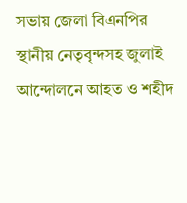সভায় জেলা বিএনপির স্থানীয় নেতৃবৃন্দসহ জুলাই আন্দোলনে আহত ও শহীদ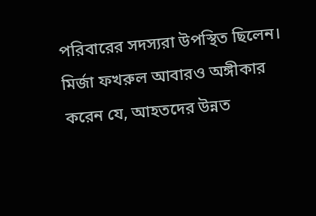পরিবারের সদস্যরা উপস্থিত ছিলেন। মির্জা ফখরুল আবারও অঙ্গীকার করেন যে, আহতদের উন্নত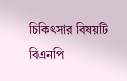চিকিৎসার বিষয়টি বিএনপি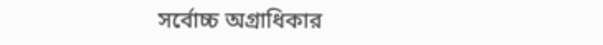সর্বোচ্চ অগ্রাধিকার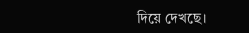দিয়ে দেখছে।